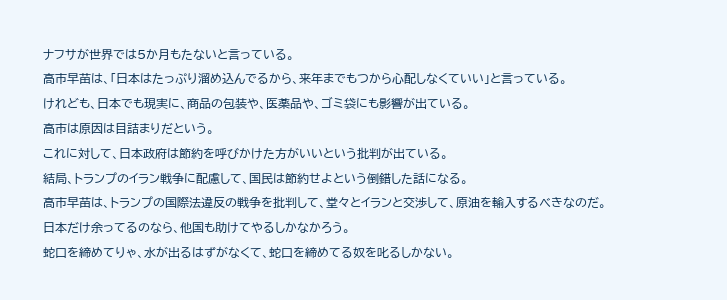ナフサが世界では5か月もたないと言っている。
高市早苗は、「日本はたっぷり溜め込んでるから、来年までもつから心配しなくていい」と言っている。
けれども、日本でも現実に、商品の包装や、医薬品や、ゴミ袋にも影響が出ている。
高市は原因は目詰まりだという。
これに対して、日本政府は節約を呼びかけた方がいいという批判が出ている。
結局、トランプのイラン戦争に配慮して、国民は節約せよという倒錯した話になる。
高市早苗は、トランプの国際法違反の戦争を批判して、堂々とイランと交渉して、原油を輸入するべきなのだ。
日本だけ余ってるのなら、他国も助けてやるしかなかろう。
蛇口を締めてりゃ、水が出るはずがなくて、蛇口を締めてる奴を叱るしかない。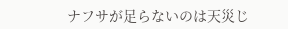ナフサが足らないのは天災じ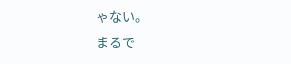ゃない。
まるで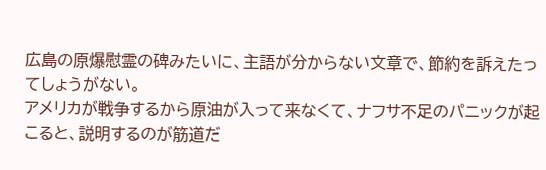広島の原爆慰霊の碑みたいに、主語が分からない文章で、節約を訴えたってしょうがない。
アメリカが戦争するから原油が入って来なくて、ナフサ不足のパニックが起こると、説明するのが筋道だ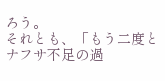ろう。
それとも、「もう二度とナフサ不足の過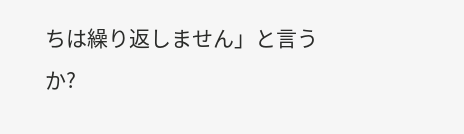ちは繰り返しません」と言うか?